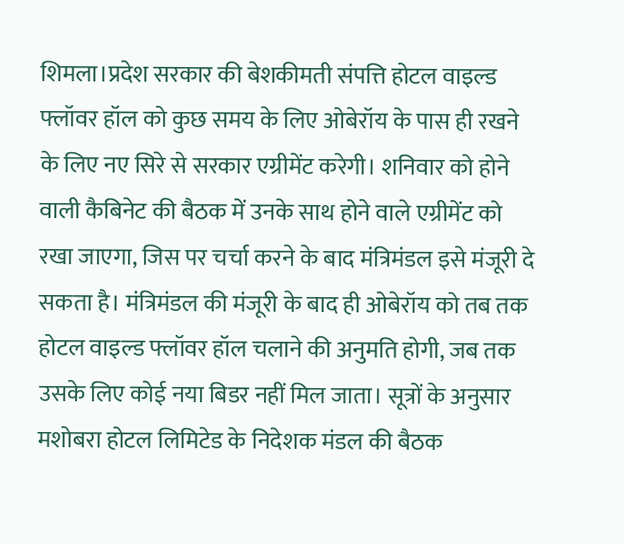शिमला।प्रदेश सरकार की बेशकीमती संपत्ति होटल वाइल्ड फ्लॉवर हॉल को कुछ समय के लिए ओबेरॉय के पास ही रखने के लिए नए सिरे से सरकार एग्रीमेंट करेगी। शनिवार को होने वाली कैबिनेट की बैठक में उनके साथ होने वाले एग्रीमेंट को रखा जाएगा, जिस पर चर्चा करने के बाद मंत्रिमंडल इसे मंजूरी दे सकता है। मंत्रिमंडल की मंजूरी के बाद ही ओबेरॉय को तब तक होटल वाइल्ड फ्लॉवर हॉल चलाने की अनुमति होगी, जब तक उसके लिए कोई नया बिडर नहीं मिल जाता। सूत्रों के अनुसार मशोबरा होटल लिमिटेड के निदेशक मंडल की बैठक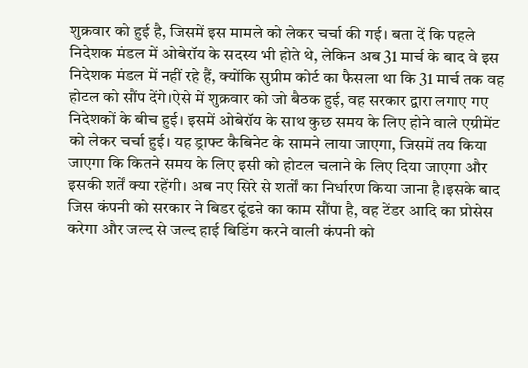शुक्रवार को हुई है, जिसमें इस मामले को लेकर चर्चा की गई। बता दें कि पहले निदेशक मंडल में ओबेरॉय के सदस्य भी होते थे, लेकिन अब 31 मार्च के बाद वे इस निदेशक मंडल में नहीं रहे हैं, क्योंकि सुप्रीम कोर्ट का फैसला था कि 31 मार्च तक वह होटल को सौंप देंगे।ऐसे में शुक्रवार को जो बैठक हुई, वह सरकार द्वारा लगाए गए निदेशकों के बीच हुई। इसमें ओबेरॉय के साथ कुछ समय के लिए होने वाले एग्रीमेंट को लेकर चर्चा हुई। यह ड्राफ्ट कैबिनेट के सामने लाया जाएगा, जिसमें तय किया जाएगा कि कितने समय के लिए इसी को होटल चलाने के लिए दिया जाएगा और इसकी शर्तें क्या रहेंगी। अब नए सिरे से शर्तों का निर्धारण किया जाना है।इसके बाद जिस कंपनी को सरकार ने बिडर ढूंढऩे का काम सौंपा है, वह टेंडर आदि का प्रोसेस करेगा और जल्द से जल्द हाई बिडिंग करने वाली कंपनी को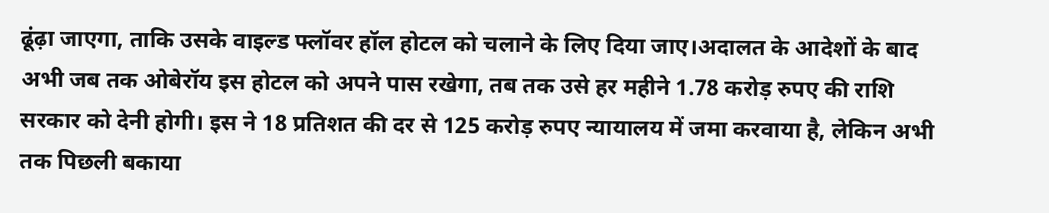ढूंढ़ा जाएगा, ताकि उसके वाइल्ड फ्लॉवर हॉल होटल को चलाने के लिए दिया जाए।अदालत के आदेशों के बाद अभी जब तक ओबेरॉय इस होटल को अपने पास रखेगा, तब तक उसे हर महीने 1.78 करोड़ रुपए की राशि सरकार को देनी होगी। इस ने 18 प्रतिशत की दर से 125 करोड़ रुपए न्यायालय में जमा करवाया है, लेकिन अभी तक पिछली बकाया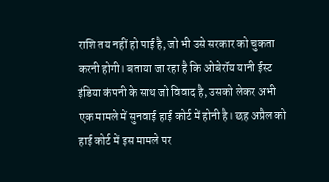राशि तय नहीं हो पाई है, जो भी उसे सरकार को चुकता करनी होगी। बताया जा रहा है कि ओबेरॉय यानी ईस्ट इंडिया कंपनी के साथ जो विवाद है, उसको लेकर अभी एक मामले में सुनवाई हाई कोर्ट में होनी है। छह अप्रैल को हाई कोर्ट में इस मामले पर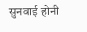सुनवाई होनी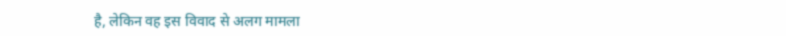है, लेकिन वह इस विवाद से अलग मामला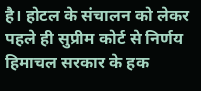है। होटल के संचालन को लेकर पहले ही सुप्रीम कोर्ट से निर्णय हिमाचल सरकार के हक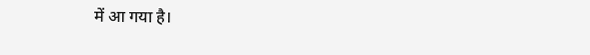में आ गया है।